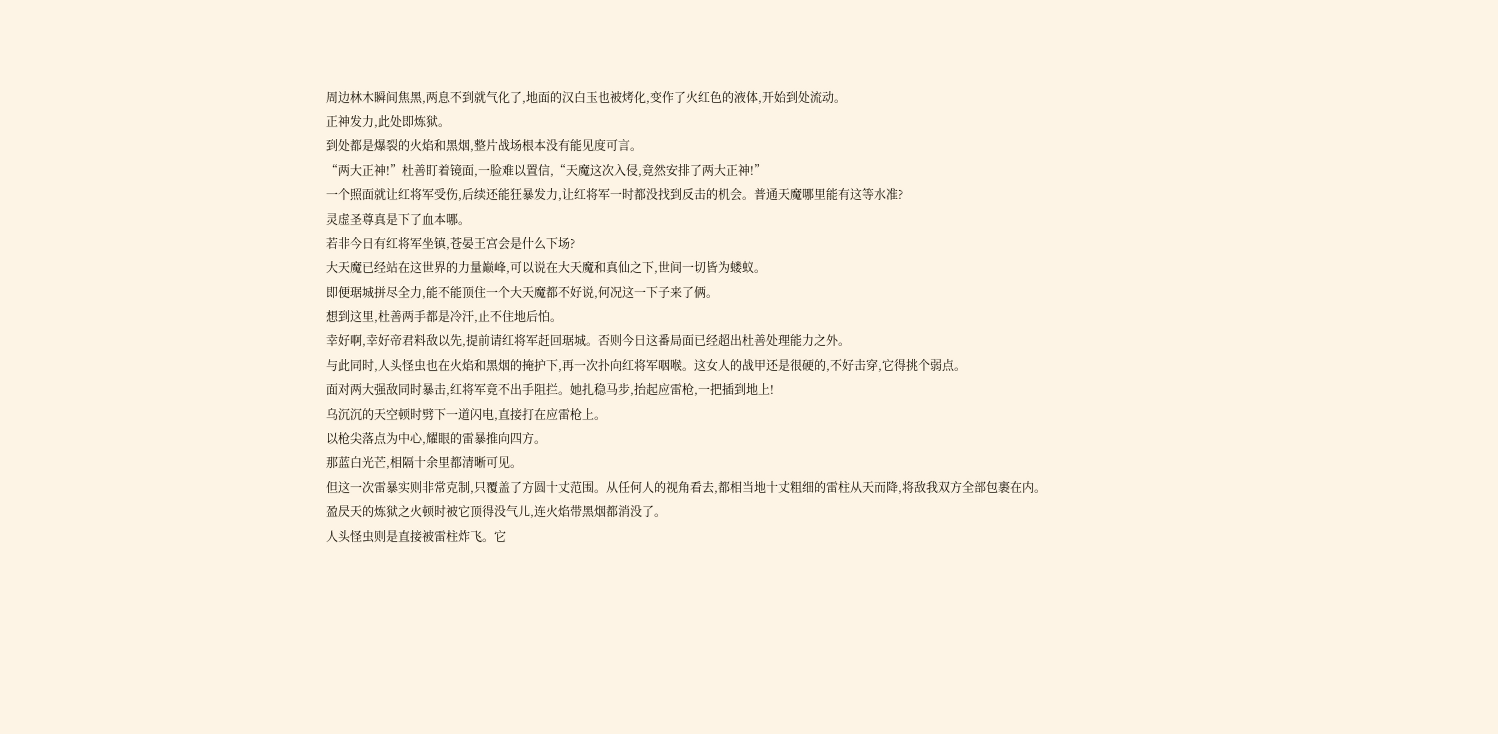周边林木瞬间焦黑,两息不到就气化了,地面的汉白玉也被烤化,变作了火红色的液体,开始到处流动。
正神发力,此处即炼狱。
到处都是爆裂的火焰和黑烟,整片战场根本没有能见度可言。
“两大正神!”杜善盯着镜面,一脸难以置信,“天魔这次入侵,竟然安排了两大正神!”
一个照面就让红将军受伤,后续还能狂暴发力,让红将军一时都没找到反击的机会。普通天魔哪里能有这等水准?
灵虚圣尊真是下了血本哪。
若非今日有红将军坐镇,苍晏王宫会是什么下场?
大天魔已经站在这世界的力量巅峰,可以说在大天魔和真仙之下,世间一切皆为蝼蚁。
即便琚城拼尽全力,能不能顶住一个大天魔都不好说,何况这一下子来了俩。
想到这里,杜善两手都是冷汗,止不住地后怕。
幸好啊,幸好帝君料敌以先,提前请红将军赶回琚城。否则今日这番局面已经超出杜善处理能力之外。
与此同时,人头怪虫也在火焰和黑烟的掩护下,再一次扑向红将军咽喉。这女人的战甲还是很硬的,不好击穿,它得挑个弱点。
面对两大强敌同时暴击,红将军竟不出手阻拦。她扎稳马步,抬起应雷枪,一把插到地上!
乌沉沉的天空顿时劈下一道闪电,直接打在应雷枪上。
以枪尖落点为中心,耀眼的雷暴推向四方。
那蓝白光芒,相隔十余里都清晰可见。
但这一次雷暴实则非常克制,只覆盖了方圆十丈范围。从任何人的视角看去,都相当地十丈粗细的雷柱从天而降,将敌我双方全部包裹在内。
盈昃天的炼狱之火顿时被它顶得没气儿,连火焰带黑烟都消没了。
人头怪虫则是直接被雷柱炸飞。它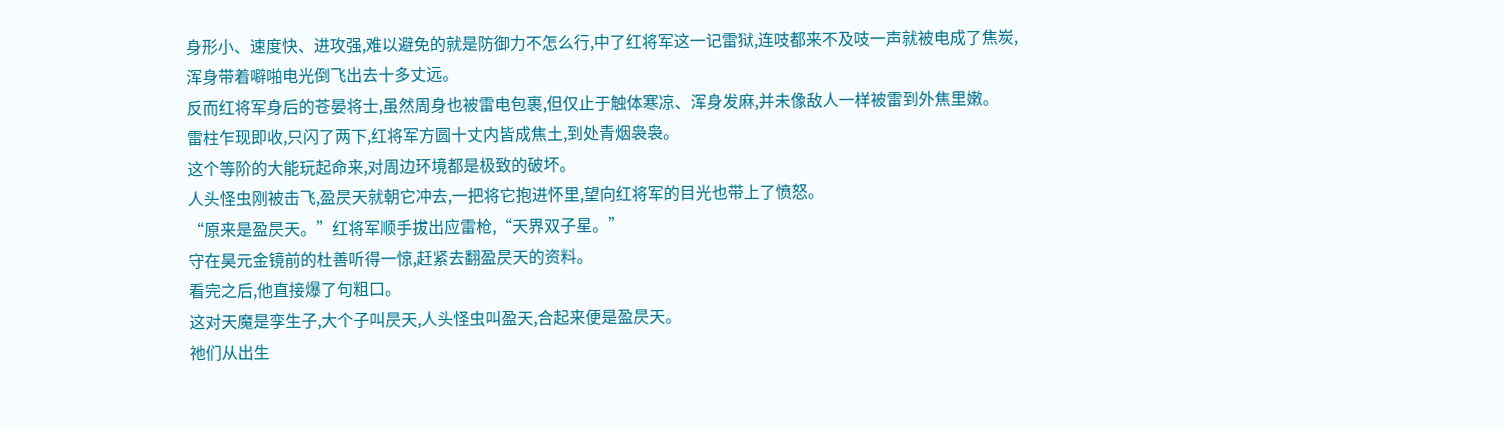身形小、速度快、进攻强,难以避免的就是防御力不怎么行,中了红将军这一记雷狱,连吱都来不及吱一声就被电成了焦炭,浑身带着噼啪电光倒飞出去十多丈远。
反而红将军身后的苍晏将士,虽然周身也被雷电包裹,但仅止于触体寒凉、浑身发麻,并未像敌人一样被雷到外焦里嫩。
雷柱乍现即收,只闪了两下,红将军方圆十丈内皆成焦土,到处青烟袅袅。
这个等阶的大能玩起命来,对周边环境都是极致的破坏。
人头怪虫刚被击飞,盈昃天就朝它冲去,一把将它抱进怀里,望向红将军的目光也带上了愤怒。
“原来是盈昃天。”红将军顺手拔出应雷枪,“天界双子星。”
守在昊元金镜前的杜善听得一惊,赶紧去翻盈昃天的资料。
看完之后,他直接爆了句粗口。
这对天魔是孪生子,大个子叫昃天,人头怪虫叫盈天,合起来便是盈昃天。
祂们从出生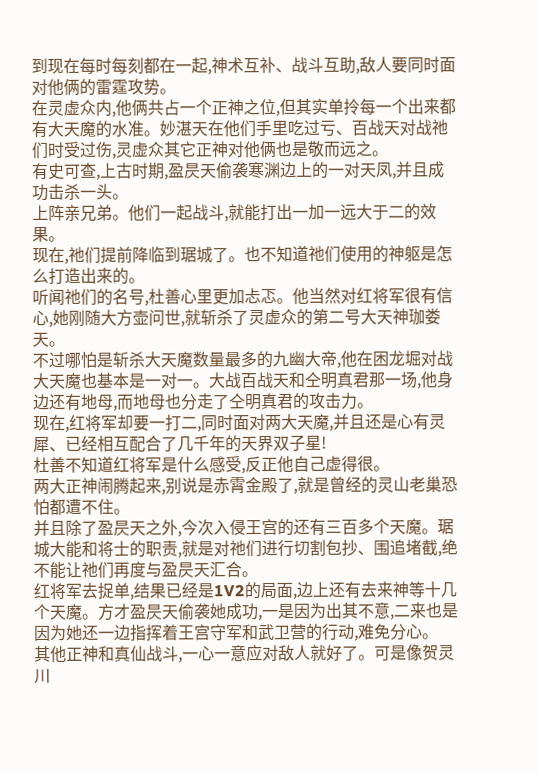到现在每时每刻都在一起,神术互补、战斗互助,敌人要同时面对他俩的雷霆攻势。
在灵虚众内,他俩共占一个正神之位,但其实单拎每一个出来都有大天魔的水准。妙湛天在他们手里吃过亏、百战天对战祂们时受过伤,灵虚众其它正神对他俩也是敬而远之。
有史可查,上古时期,盈昃天偷袭寒渊边上的一对天凤,并且成功击杀一头。
上阵亲兄弟。他们一起战斗,就能打出一加一远大于二的效果。
现在,祂们提前降临到琚城了。也不知道祂们使用的神躯是怎么打造出来的。
听闻祂们的名号,杜善心里更加忐忑。他当然对红将军很有信心,她刚随大方壶问世,就斩杀了灵虚众的第二号大天神珈娄天。
不过哪怕是斩杀大天魔数量最多的九幽大帝,他在困龙堀对战大天魔也基本是一对一。大战百战天和仝明真君那一场,他身边还有地母,而地母也分走了仝明真君的攻击力。
现在,红将军却要一打二,同时面对两大天魔,并且还是心有灵犀、已经相互配合了几千年的天界双子星!
杜善不知道红将军是什么感受,反正他自己虚得很。
两大正神闹腾起来,别说是赤霄金殿了,就是曾经的灵山老巢恐怕都遭不住。
并且除了盈昃天之外,今次入侵王宫的还有三百多个天魔。琚城大能和将士的职责,就是对祂们进行切割包抄、围追堵截,绝不能让祂们再度与盈昃天汇合。
红将军去捉单,结果已经是1V2的局面,边上还有去来神等十几个天魔。方才盈昃天偷袭她成功,一是因为出其不意,二来也是因为她还一边指挥着王宫守军和武卫营的行动,难免分心。
其他正神和真仙战斗,一心一意应对敌人就好了。可是像贺灵川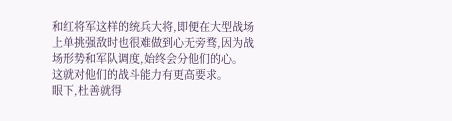和红将军这样的统兵大将,即便在大型战场上单挑强敌时也很难做到心无旁骛,因为战场形势和军队调度,始终会分他们的心。
这就对他们的战斗能力有更高要求。
眼下,杜善就得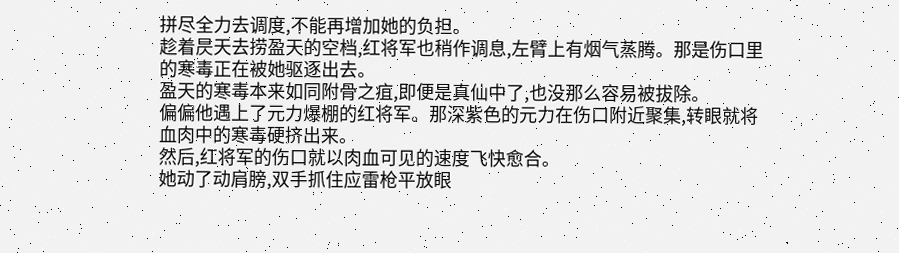拼尽全力去调度,不能再增加她的负担。
趁着昃天去捞盈天的空档,红将军也稍作调息,左臂上有烟气蒸腾。那是伤口里的寒毒正在被她驱逐出去。
盈天的寒毒本来如同附骨之疽,即便是真仙中了,也没那么容易被拔除。
偏偏他遇上了元力爆棚的红将军。那深紫色的元力在伤口附近聚集,转眼就将血肉中的寒毒硬挤出来。
然后,红将军的伤口就以肉血可见的速度飞快愈合。
她动了动肩膀,双手抓住应雷枪平放眼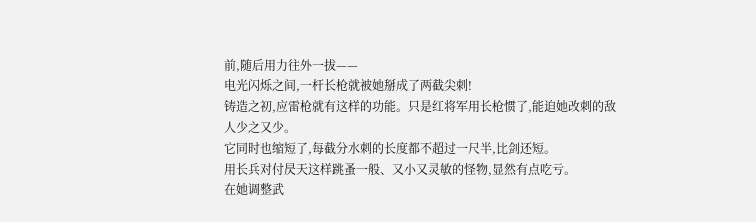前,随后用力往外一拔——
电光闪烁之间,一杆长枪就被她掰成了两截尖刺!
铸造之初,应雷枪就有这样的功能。只是红将军用长枪惯了,能迫她改刺的敌人少之又少。
它同时也缩短了,每截分水刺的长度都不超过一尺半,比剑还短。
用长兵对付昃天这样跳蚤一般、又小又灵敏的怪物,显然有点吃亏。
在她调整武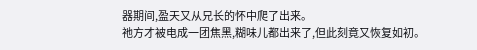器期间,盈天又从兄长的怀中爬了出来。
祂方才被电成一团焦黑,糊味儿都出来了,但此刻竟又恢复如初。